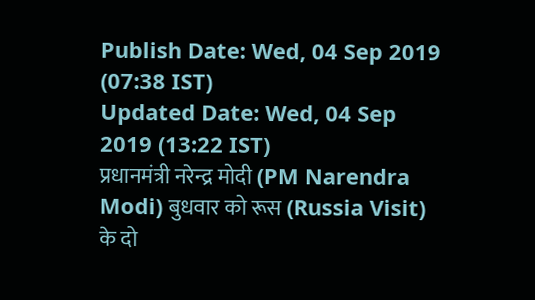Publish Date: Wed, 04 Sep 2019 (07:38 IST)
Updated Date: Wed, 04 Sep 2019 (13:22 IST)
प्रधानमंत्री नरेन्द्र मोदी (PM Narendra Modi) बुधवार को रूस (Russia Visit) के दो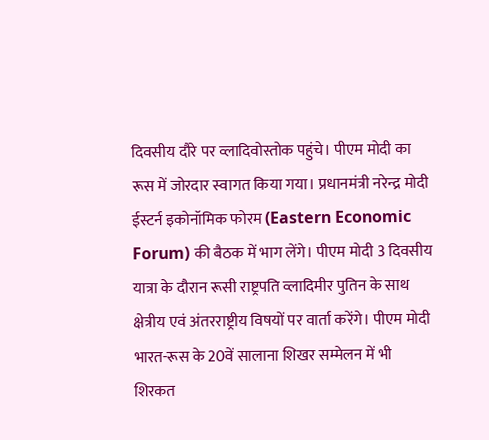दिवसीय दौरे पर व्लादिवोस्तोक पहुंचे। पीएम मोदी का रूस में जोरदार स्वागत किया गया। प्रधानमंत्री नरेन्द्र मोदी ईस्टर्न इकोनॉमिक फोरम (Eastern Economic Forum) की बैठक में भाग लेंगे। पीएम मोदी 3 दिवसीय यात्रा के दौरान रूसी राष्ट्रपति व्लादिमीर पुतिन के साथ क्षेत्रीय एवं अंतरराष्ट्रीय विषयों पर वार्ता करेंगे। पीएम मोदी भारत-रूस के 20वें सालाना शिखर सम्मेलन में भी शिरकत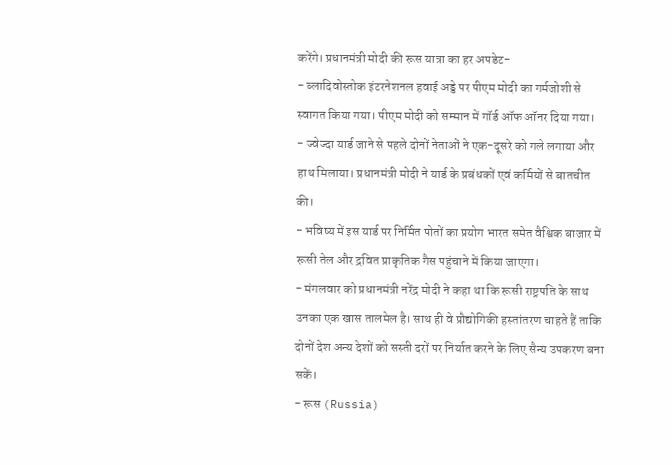करेंगे। प्रधानमंत्री मोदी की रूस यात्रा का हर अपडेट-
- व्लादिवोस्तोक इंटरनेशनल हवाई अड्डे पर पीएम मोदी का गर्मजोशी से स्वागत किया गया। पीएम मोदी को सम्मान में गॉर्ड ऑफ ऑनर दिया गया।
- ज्वेज्दा यार्ड जाने से पहले दोनों नेताओं ने एक-दूसरे को गले लगाया और हाथ मिलाया। प्रधानमंत्री मोदी ने यार्ड के प्रबंधकों एवं कर्मियों से बातचीत की।
- भविष्य में इस यार्ड पर निर्मित पोतों का प्रयोग भारत समेत वैश्विक बाजार में रूसी तेल और द्रवित प्राकृतिक गैस पहुंचाने में किया जाएगा।
- मंगलवार को प्रधानमंत्री नरेंद्र मोदी ने कहा था कि रूसी राष्ट्रपति के साथ उनका एक खास तालमेल है। साथ ही वे प्रौद्योगिकी हस्तांतरण चाहते हैं ताकि दोनों देश अन्य देशों को सस्ती दरों पर निर्यात करने के लिए सैन्य उपकरण बना सकें।
- रूस (Russia)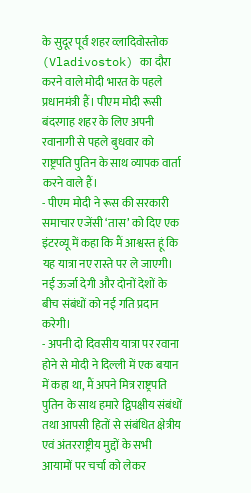के सुदूर पूर्व शहर व्लादिवोस्तोक (Vladivostok) का दौरा करने वाले मोदी भारत के पहले प्रधानमंत्री हैं। पीएम मोदी रूसी बंदरगाह शहर के लिए अपनी रवानागी से पहले बुधवार को राष्ट्रपति पुतिन के साथ व्यापक वार्ता करने वाले हैं।
- पीएम मोदी ने रूस की सरकारी समाचार एजेंसी ‘तास’ को दिए एक इंटरव्यू में कहा कि मैं आश्वस्त हूं कि यह यात्रा नए रास्ते पर ले जाएगी। नई ऊर्जा देगी और दोनों देशों के बीच संबंधों को नई गति प्रदान करेगी।
- अपनी दो दिवसीय यात्रा पर रवाना होने से मोदी ने दिल्ली में एक बयान में कहा था, मैं अपने मित्र राष्ट्रपति पुतिन के साथ हमारे द्विपक्षीय संबंधों तथा आपसी हितों से संबंधित क्षेत्रीय एवं अंतरराष्ट्रीय मुद्दों के सभी आयामों पर चर्चा को लेकर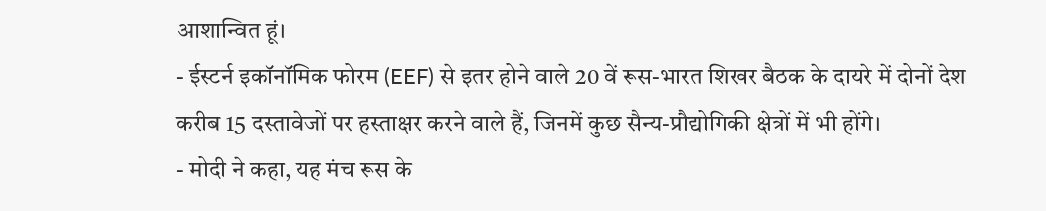आशान्वित हूं।
- ईस्टर्न इकॉनॉमिक फोरम (EEF) से इतर होने वाले 20 वें रूस-भारत शिखर बैठक के दायरे में दोनों देश करीब 15 दस्तावेजों पर हस्ताक्षर करने वाले हैं, जिनमें कुछ सैन्य-प्रौद्योगिकी क्षेत्रों में भी होंगे।
- मोदी ने कहा, यह मंच रूस के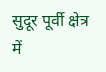सुदूर पूर्वी क्षेत्र में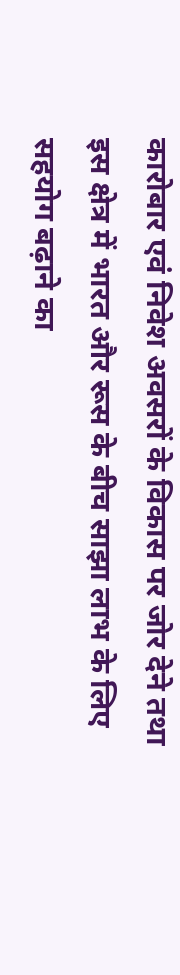कारोबार एवं निवेश अवसरों के विकास पर जोर देने तथा इस क्षेत्र में भारत और रूस के बीच साझा लाभ के लिए सहयोग बढ़ाने का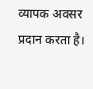व्यापक अवसर प्रदान करता है।